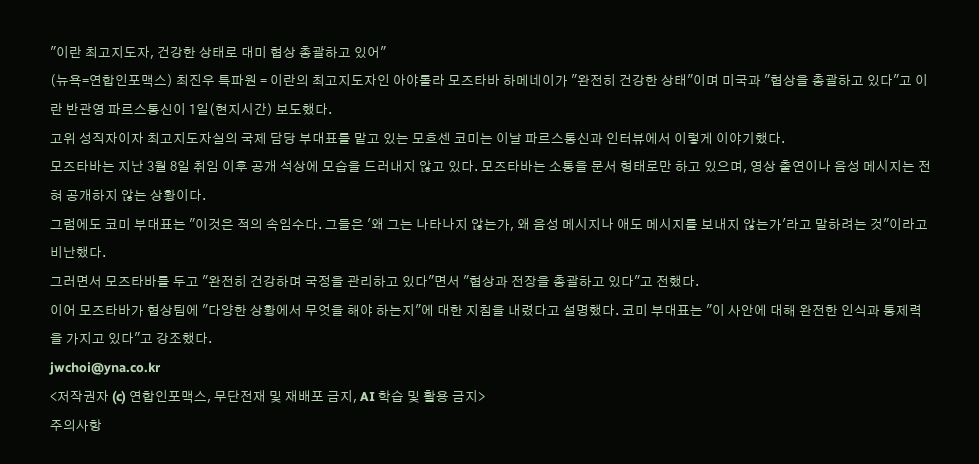"이란 최고지도자, 건강한 상태로 대미 협상 총괄하고 있어"
(뉴욕=연합인포맥스) 최진우 특파원 = 이란의 최고지도자인 아야톨라 모즈타바 하메네이가 "완전히 건강한 상태"이며 미국과 "협상을 총괄하고 있다"고 이란 반관영 파르스통신이 1일(현지시간) 보도했다.
고위 성직자이자 최고지도자실의 국제 담당 부대표를 맡고 있는 모흐센 코미는 이날 파르스통신과 인터뷰에서 이렇게 이야기했다.
모즈타바는 지난 3월 8일 취임 이후 공개 석상에 모습을 드러내지 않고 있다. 모즈타바는 소통을 문서 형태로만 하고 있으며, 영상 출연이나 음성 메시지는 전혀 공개하지 않는 상황이다.
그럼에도 코미 부대표는 "이것은 적의 속임수다. 그들은 '왜 그는 나타나지 않는가, 왜 음성 메시지나 애도 메시지를 보내지 않는가'라고 말하려는 것"이라고 비난했다.
그러면서 모즈타바를 두고 "완전히 건강하며 국정을 관리하고 있다"면서 "협상과 전장을 총괄하고 있다"고 전했다.
이어 모즈타바가 협상팀에 "다양한 상황에서 무엇을 해야 하는지"에 대한 지침을 내렸다고 설명했다. 코미 부대표는 "이 사안에 대해 완전한 인식과 통제력을 가지고 있다"고 강조했다.
jwchoi@yna.co.kr
<저작권자 (c) 연합인포맥스, 무단전재 및 재배포 금지, AI 학습 및 활용 금지>
주의사항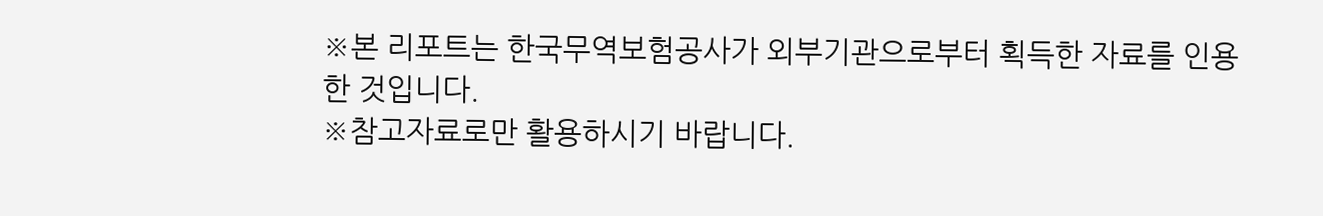※본 리포트는 한국무역보험공사가 외부기관으로부터 획득한 자료를 인용한 것입니다.
※참고자료로만 활용하시기 바랍니다.